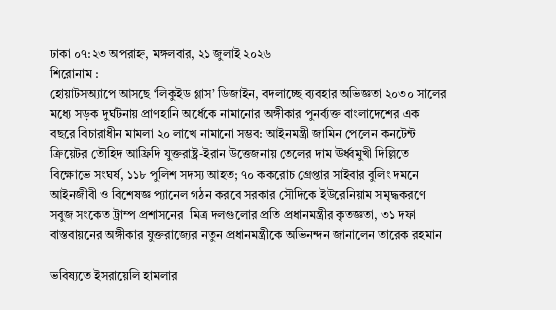ঢাকা ০৭:২৩ অপরাহ্ন, মঙ্গলবার, ২১ জুলাই ২০২৬
শিরোনাম :
হোয়াটসঅ্যাপে আসছে ‘লিকুইড গ্লাস’ ডিজাইন, বদলাচ্ছে ব্যবহার অভিজ্ঞতা ২০৩০ সালের মধ্যে সড়ক দুর্ঘটনায় প্রাণহানি অর্ধেকে নামানোর অঙ্গীকার পুনর্ব্যক্ত বাংলাদেশের এক বছরে বিচারাধীন মামলা ২০ লাখে নামানো সম্ভব: আইনমন্ত্রী জামিন পেলেন কনটেন্ট ক্রিয়েটর তৌহিদ আফ্রিদি যুক্তরাষ্ট্র-ইরান উত্তেজনায় তেলের দাম ঊর্ধ্বমুখী দিল্লিতে বিক্ষোভে সংঘর্ষ, ১১৮ পুলিশ সদস্য আহত; ৭০ ককরোচ গ্রেপ্তার সাইবার বুলিং দমনে আইনজীবী ও বিশেষজ্ঞ প্যানেল গঠন করবে সরকার সৌদিকে ইউরেনিয়াম সমৃদ্ধকরণে সবুজ সংকেত ট্রাম্প প্রশাসনের  মিত্র দলগুলোর প্রতি প্রধানমন্ত্রীর কৃতজ্ঞতা, ৩১ দফা বাস্তবায়নের অঙ্গীকার যুক্তরাজ্যের নতুন প্রধানমন্ত্রীকে অভিনন্দন জানালেন তারেক রহমান

ভবিষ্যতে ইসরায়েলি হামলার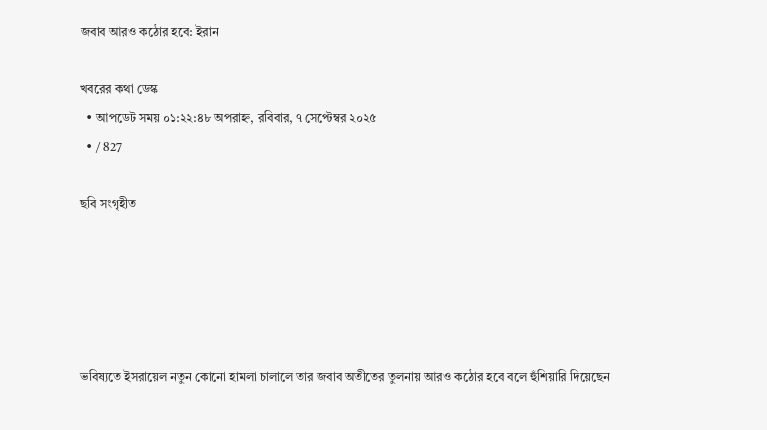জবাব আরও কঠোর হবে: ইরান

খবরের কথা ডেস্ক
  • আপডেট সময় ০১:২২:৪৮ অপরাহ্ন, রবিবার, ৭ সেপ্টেম্বর ২০২৫
  • / 827

ছবি সংগৃহীত





ভবিষ্যতে ইসরায়েল নতুন কোনো হামলা চালালে তার জবাব অতীতের তুলনায় আরও কঠোর হবে বলে হুঁশিয়ারি দিয়েছেন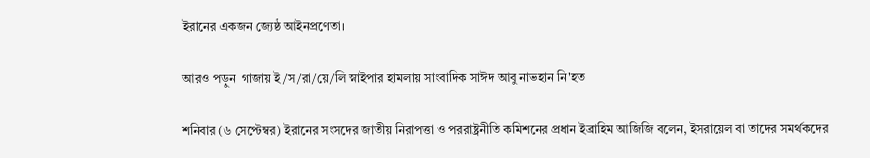ইরানের একজন জ্যেষ্ঠ আইনপ্রণেতা।

আরও পড়ুন  গাজায় ই/স/রা/য়ে/লি স্নাইপার হামলায় সাংবাদিক সাঈদ আবু নাভহান নি'হত

শনিবার (৬ সেপ্টেম্বর) ইরানের সংসদের জাতীয় নিরাপত্তা ও পররাষ্ট্রনীতি কমিশনের প্রধান ইব্রাহিম আজিজি বলেন, ইসরায়েল বা তাদের সমর্থকদের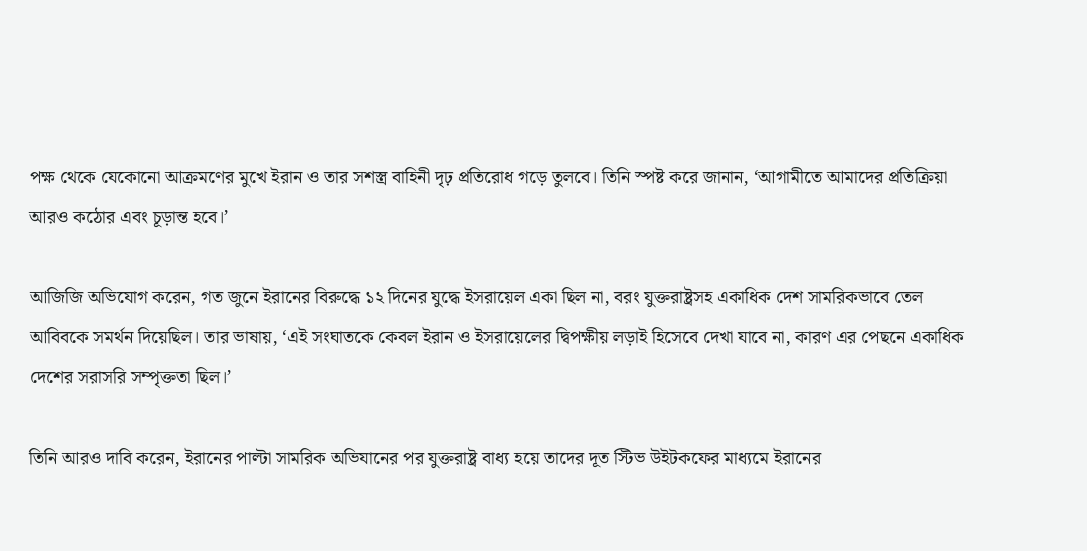পক্ষ থেকে যেকোনো আক্রমণের মুখে ইরান ও তার সশস্ত্র বাহিনী দৃঢ় প্রতিরোধ গড়ে তুলবে। তিনি স্পষ্ট করে জানান, ‘আগামীতে আমাদের প্রতিক্রিয়া আরও কঠোর এবং চূড়ান্ত হবে।’

আজিজি অভিযোগ করেন, গত জুনে ইরানের বিরুদ্ধে ১২ দিনের যুদ্ধে ইসরায়েল একা ছিল না, বরং যুক্তরাষ্ট্রসহ একাধিক দেশ সামরিকভাবে তেল আবিবকে সমর্থন দিয়েছিল। তার ভাষায়, ‘এই সংঘাতকে কেবল ইরান ও ইসরায়েলের দ্বিপক্ষীয় লড়াই হিসেবে দেখা যাবে না, কারণ এর পেছনে একাধিক দেশের সরাসরি সম্পৃক্ততা ছিল।’

তিনি আরও দাবি করেন, ইরানের পাল্টা সামরিক অভিযানের পর যুক্তরাষ্ট্র বাধ্য হয়ে তাদের দূত স্টিভ উইটকফের মাধ্যমে ইরানের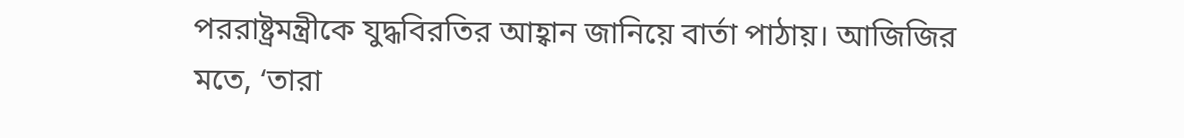পররাষ্ট্রমন্ত্রীকে যুদ্ধবিরতির আহ্বান জানিয়ে বার্তা পাঠায়। আজিজির মতে, ‘তারা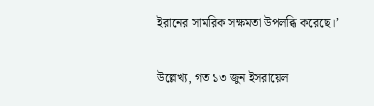ইরানের সামরিক সক্ষমতা উপলব্ধি করেছে।’

উল্লেখ্য, গত ১৩ জুন ইসরায়েল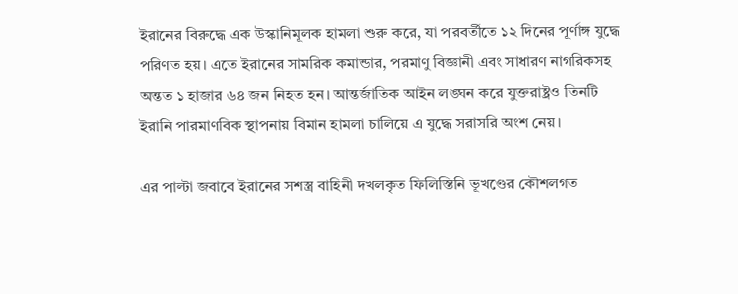ইরানের বিরুদ্ধে এক উস্কানিমূলক হামলা শুরু করে, যা পরবর্তীতে ১২ দিনের পূর্ণাঙ্গ যুদ্ধে পরিণত হয়। এতে ইরানের সামরিক কমান্ডার, পরমাণু বিজ্ঞানী এবং সাধারণ নাগরিকসহ অন্তত ১ হাজার ৬৪ জন নিহত হন। আন্তর্জাতিক আইন লঙ্ঘন করে যুক্তরাষ্ট্রও তিনটি ইরানি পারমাণবিক স্থাপনায় বিমান হামলা চালিয়ে এ যুদ্ধে সরাসরি অংশ নেয়।

এর পাল্টা জবাবে ইরানের সশস্ত্র বাহিনী দখলকৃত ফিলিস্তিনি ভূখণ্ডের কৌশলগত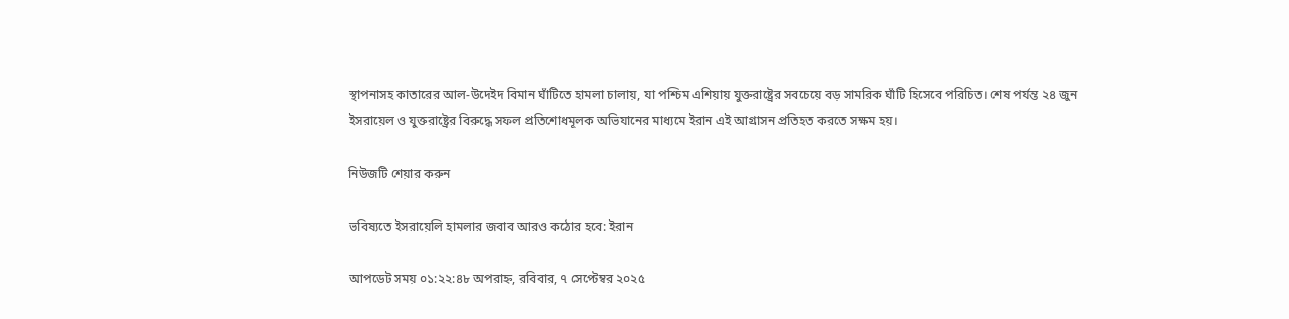স্থাপনাসহ কাতারের আল-উদেইদ বিমান ঘাঁটিতে হামলা চালায়, যা পশ্চিম এশিয়ায় যুক্তরাষ্ট্রের সবচেয়ে বড় সামরিক ঘাঁটি হিসেবে পরিচিত। শেষ পর্যন্ত ২৪ জুন ইসরায়েল ও যুক্তরাষ্ট্রের বিরুদ্ধে সফল প্রতিশোধমূলক অভিযানের মাধ্যমে ইরান এই আগ্রাসন প্রতিহত করতে সক্ষম হয়।

নিউজটি শেয়ার করুন

ভবিষ্যতে ইসরায়েলি হামলার জবাব আরও কঠোর হবে: ইরান

আপডেট সময় ০১:২২:৪৮ অপরাহ্ন, রবিবার, ৭ সেপ্টেম্বর ২০২৫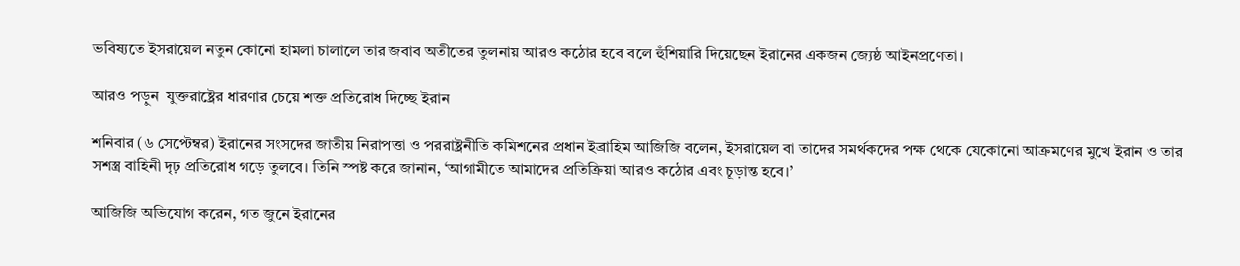ভবিষ্যতে ইসরায়েল নতুন কোনো হামলা চালালে তার জবাব অতীতের তুলনায় আরও কঠোর হবে বলে হুঁশিয়ারি দিয়েছেন ইরানের একজন জ্যেষ্ঠ আইনপ্রণেতা।

আরও পড়ুন  যুক্তরাষ্ট্রের ধারণার চেয়ে শক্ত প্রতিরোধ দিচ্ছে ইরান

শনিবার (৬ সেপ্টেম্বর) ইরানের সংসদের জাতীয় নিরাপত্তা ও পররাষ্ট্রনীতি কমিশনের প্রধান ইব্রাহিম আজিজি বলেন, ইসরায়েল বা তাদের সমর্থকদের পক্ষ থেকে যেকোনো আক্রমণের মুখে ইরান ও তার সশস্ত্র বাহিনী দৃঢ় প্রতিরোধ গড়ে তুলবে। তিনি স্পষ্ট করে জানান, ‘আগামীতে আমাদের প্রতিক্রিয়া আরও কঠোর এবং চূড়ান্ত হবে।’

আজিজি অভিযোগ করেন, গত জুনে ইরানের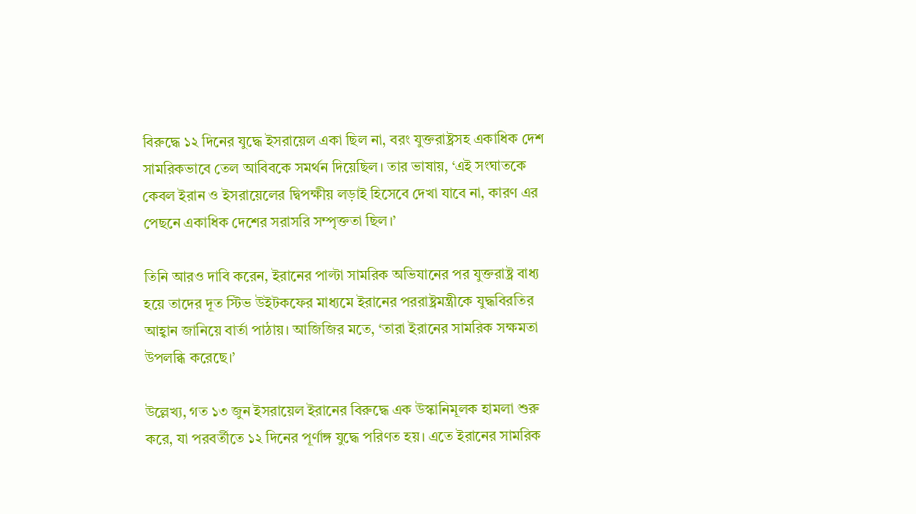বিরুদ্ধে ১২ দিনের যুদ্ধে ইসরায়েল একা ছিল না, বরং যুক্তরাষ্ট্রসহ একাধিক দেশ সামরিকভাবে তেল আবিবকে সমর্থন দিয়েছিল। তার ভাষায়, ‘এই সংঘাতকে কেবল ইরান ও ইসরায়েলের দ্বিপক্ষীয় লড়াই হিসেবে দেখা যাবে না, কারণ এর পেছনে একাধিক দেশের সরাসরি সম্পৃক্ততা ছিল।’

তিনি আরও দাবি করেন, ইরানের পাল্টা সামরিক অভিযানের পর যুক্তরাষ্ট্র বাধ্য হয়ে তাদের দূত স্টিভ উইটকফের মাধ্যমে ইরানের পররাষ্ট্রমন্ত্রীকে যুদ্ধবিরতির আহ্বান জানিয়ে বার্তা পাঠায়। আজিজির মতে, ‘তারা ইরানের সামরিক সক্ষমতা উপলব্ধি করেছে।’

উল্লেখ্য, গত ১৩ জুন ইসরায়েল ইরানের বিরুদ্ধে এক উস্কানিমূলক হামলা শুরু করে, যা পরবর্তীতে ১২ দিনের পূর্ণাঙ্গ যুদ্ধে পরিণত হয়। এতে ইরানের সামরিক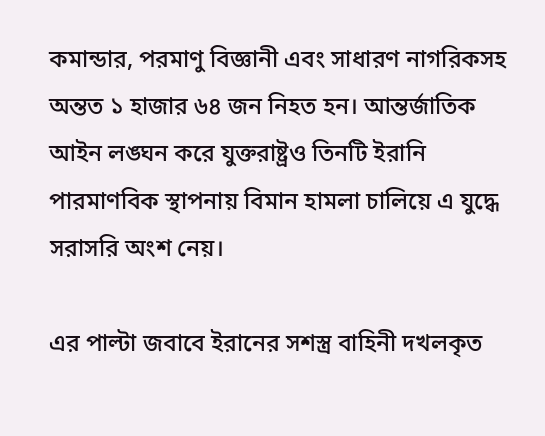কমান্ডার, পরমাণু বিজ্ঞানী এবং সাধারণ নাগরিকসহ অন্তত ১ হাজার ৬৪ জন নিহত হন। আন্তর্জাতিক আইন লঙ্ঘন করে যুক্তরাষ্ট্রও তিনটি ইরানি পারমাণবিক স্থাপনায় বিমান হামলা চালিয়ে এ যুদ্ধে সরাসরি অংশ নেয়।

এর পাল্টা জবাবে ইরানের সশস্ত্র বাহিনী দখলকৃত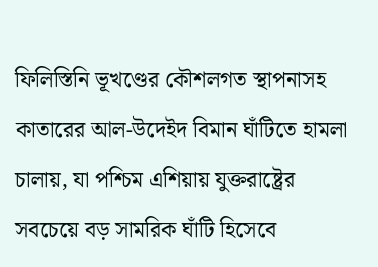ফিলিস্তিনি ভূখণ্ডের কৌশলগত স্থাপনাসহ কাতারের আল-উদেইদ বিমান ঘাঁটিতে হামলা চালায়, যা পশ্চিম এশিয়ায় যুক্তরাষ্ট্রের সবচেয়ে বড় সামরিক ঘাঁটি হিসেবে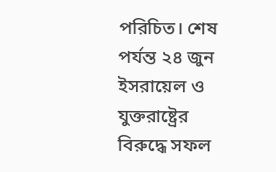পরিচিত। শেষ পর্যন্ত ২৪ জুন ইসরায়েল ও যুক্তরাষ্ট্রের বিরুদ্ধে সফল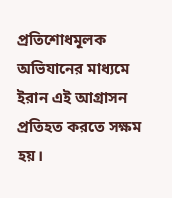প্রতিশোধমূলক অভিযানের মাধ্যমে ইরান এই আগ্রাসন প্রতিহত করতে সক্ষম হয়।